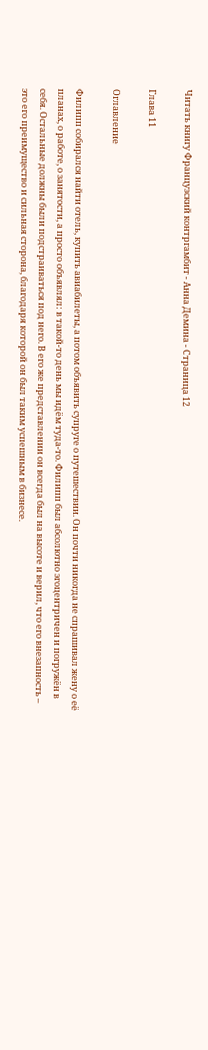Читать книгу Французский контргамбит - Анна Демина - Страница 12

Глава 11

Оглавление

Филипп собирался найти отель, купить авиабилеты, а потом объявить супруге о путешествии. Он почти никогда не спрашивал жену о её планах, о работе, о занятости, а просто объявлял: в такой-то день мы идём туда-то. Филипп был абсолютно эгоцентричен и погружён в себя. Остальные должны были подстраиваться под него. В его же представлении он всегда был на высоте и верил, что его внезапность – это его преимущество и сильная сторона, благодаря которой он был таким успешным в бизнесе.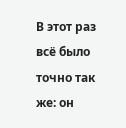В этот раз всё было точно так же: он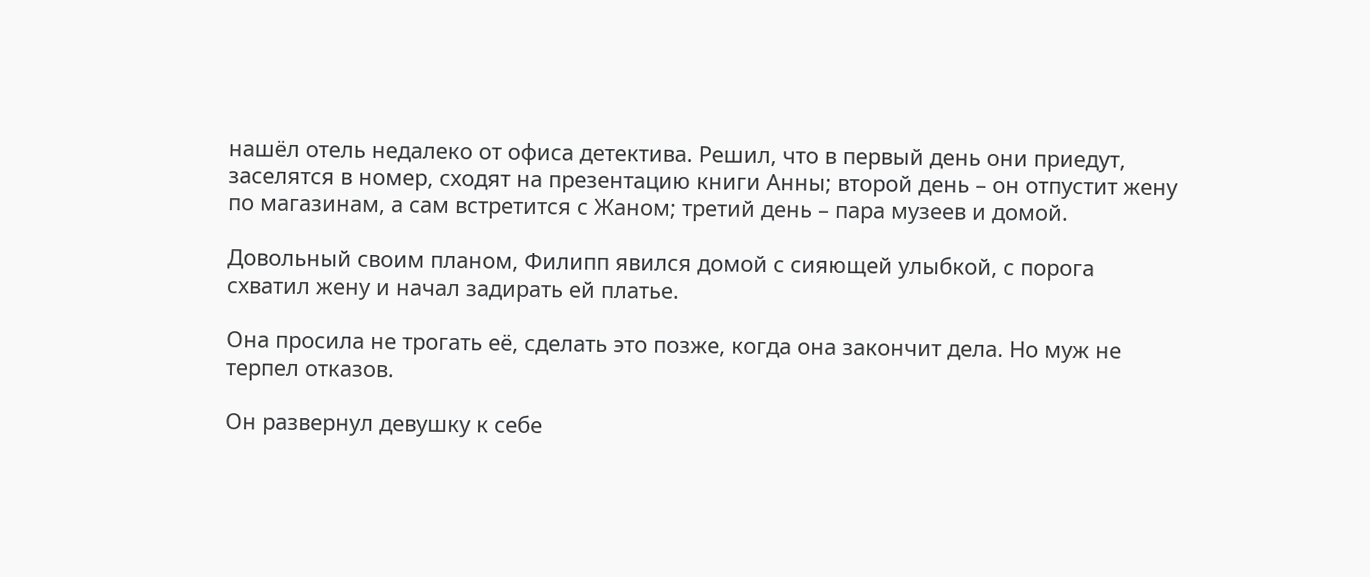нашёл отель недалеко от офиса детектива. Решил, что в первый день они приедут, заселятся в номер, сходят на презентацию книги Анны; второй день – он отпустит жену по магазинам, а сам встретится с Жаном; третий день – пара музеев и домой.

Довольный своим планом, Филипп явился домой с сияющей улыбкой, с порога схватил жену и начал задирать ей платье.

Она просила не трогать её, сделать это позже, когда она закончит дела. Но муж не терпел отказов.

Он развернул девушку к себе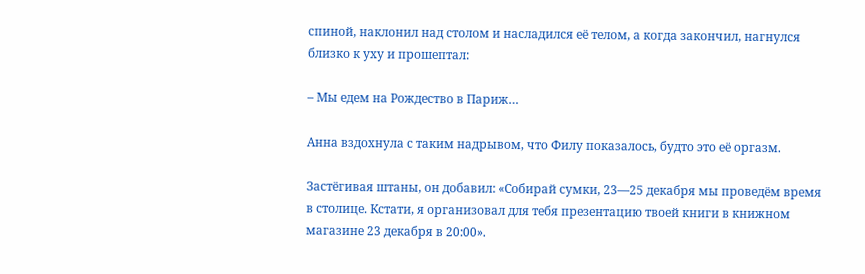спиной, наклонил над столом и насладился её телом, а когда закончил, нагнулся близко к уху и прошептал:

– Мы едем на Рождество в Париж…

Анна вздохнула с таким надрывом, что Филу показалось, будто это её оргазм.

Застёгивая штаны, он добавил: «Собирай сумки, 23—25 декабря мы проведём время в столице. Кстати, я организовал для тебя презентацию твоей книги в книжном магазине 23 декабря в 20:00».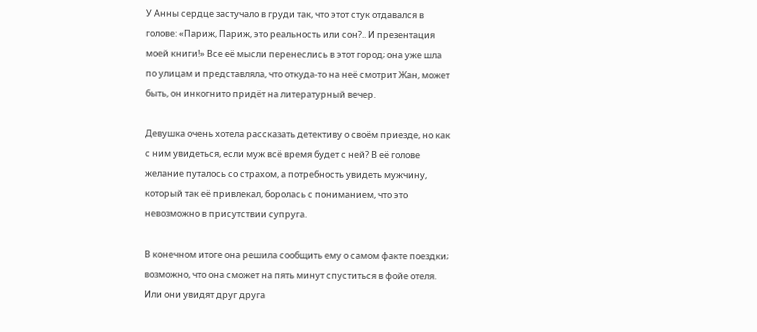У Анны сердце застучало в груди так, что этот стук отдавался в голове: «Париж, Париж, это реальность или сон?.. И презентация моей книги!» Все её мысли перенеслись в этот город; она уже шла по улицам и представляла, что откуда-то на неё смотрит Жан, может быть, он инкогнито придёт на литературный вечер.

Девушка очень хотела рассказать детективу о своём приезде, но как с ним увидеться, если муж всё время будет с ней? В её голове желание путалось со страхом, а потребность увидеть мужчину, который так её привлекал, боролась с пониманием, что это невозможно в присутствии супруга.

В конечном итоге она решила сообщить ему о самом факте поездки; возможно, что она сможет на пять минут спуститься в фойе отеля. Или они увидят друг друга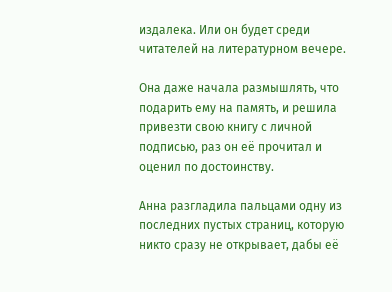издалека. Или он будет среди читателей на литературном вечере.

Она даже начала размышлять, что подарить ему на память, и решила привезти свою книгу с личной подписью, раз он её прочитал и оценил по достоинству.

Анна разгладила пальцами одну из последних пустых страниц, которую никто сразу не открывает, дабы её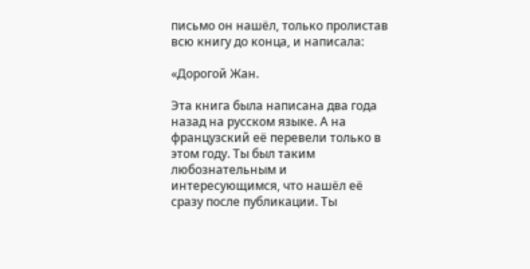письмо он нашёл, только пролистав всю книгу до конца, и написала:

«Дорогой Жан.

Эта книга была написана два года назад на русском языке. А на французский её перевели только в этом году. Ты был таким любознательным и интересующимся, что нашёл её сразу после публикации. Ты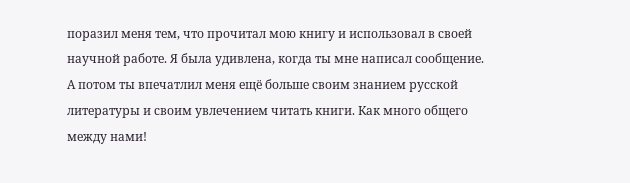поразил меня тем, что прочитал мою книгу и использовал в своей научной работе. Я была удивлена, когда ты мне написал сообщение. А потом ты впечатлил меня ещё больше своим знанием русской литературы и своим увлечением читать книги. Как много общего между нами!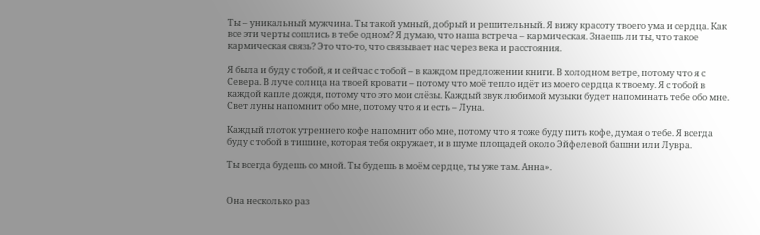Ты – уникальный мужчина. Ты такой умный, добрый и решительный. Я вижу красоту твоего ума и сердца. Как все эти черты сошлись в тебе одном? Я думаю, что наша встреча – кармическая. Знаешь ли ты, что такое кармическая связь? Это что-то, что связывает нас через века и расстояния.

Я была и буду с тобой, я и сейчас с тобой – в каждом предложении книги. В холодном ветре, потому что я с Севера. В луче солнца на твоей кровати – потому что моё тепло идёт из моего сердца к твоему. Я с тобой в каждой капле дождя, потому что это мои слёзы. Каждый звук любимой музыки будет напоминать тебе обо мне. Свет луны напомнит обо мне, потому что я и есть – Луна.

Каждый глоток утреннего кофе напомнит обо мне, потому что я тоже буду пить кофе, думая о тебе. Я всегда буду с тобой в тишине, которая тебя окружает, и в шуме площадей около Эйфелевой башни или Лувра.

Ты всегда будешь со мной. Ты будешь в моём сердце, ты уже там. Анна».


Она несколько раз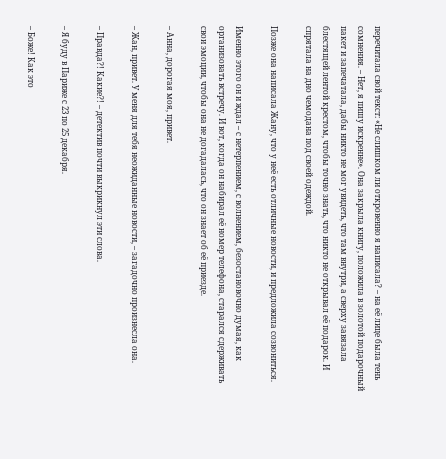перечитала свой текст: «Не слишком ли откровенно я написала? – на её лице была тень сомнения. – Нет, я пишу искренне». Она закрыла книгу, положила в золотой подарочный пакет и запечатала, дабы никто не мог увидеть, что там внутри, а сверху завязала блестящей лентой крестом, чтобы точно знать, что никто не открывал её подарок. И спрятала на дно чемодана под своей одеждой.

Позже она написала Жану, что у неё есть отличные новости, и предложила созвониться.

Именно этого он и ждал – с нетерпением, с волнением, безостановочно думая, как организовать встречу. И вот, когда он набирал её номер телефона, старался сдерживать свои эмоции, чтобы она не догадалась, что он знает об её приезде.

– Анна, дорогая моя, привет.

– Жан, привет. У меня для тебя неожиданные новости, – загадочно произнесла она.

– Правда?! Какие?! – детектив почти выкрикнул эти слова.

– Я буду в Париже с 23 по 25 декабря.

– Боже! Как это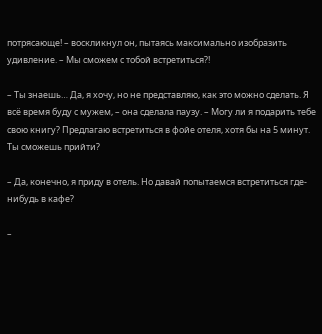потрясающе! – воскликнул он, пытаясь максимально изобразить удивление. – Мы сможем с тобой встретиться?!

– Ты знаешь… Да, я хочу, но не представляю, как это можно сделать. Я всё время буду с мужем, – она сделала паузу. – Могу ли я подарить тебе свою книгу? Предлагаю встретиться в фойе отеля, хотя бы на 5 минут. Ты сможешь прийти?

– Да, конечно, я приду в отель. Но давай попытаемся встретиться где-нибудь в кафе?

–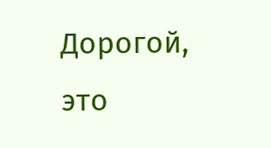Дорогой, это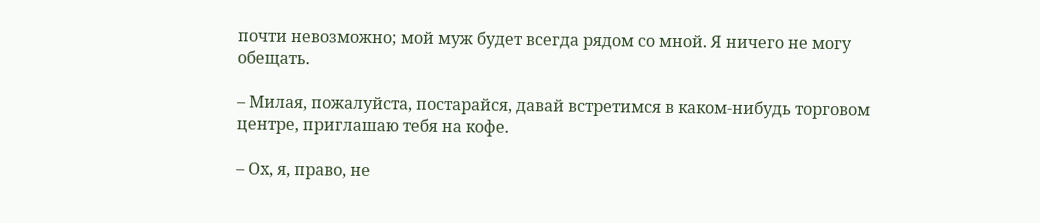почти невозможно; мой муж будет всегда рядом со мной. Я ничего не могу обещать.

– Милая, пожалуйста, постарайся, давай встретимся в каком-нибудь торговом центре, приглашаю тебя на кофе.

– Ох, я, право, не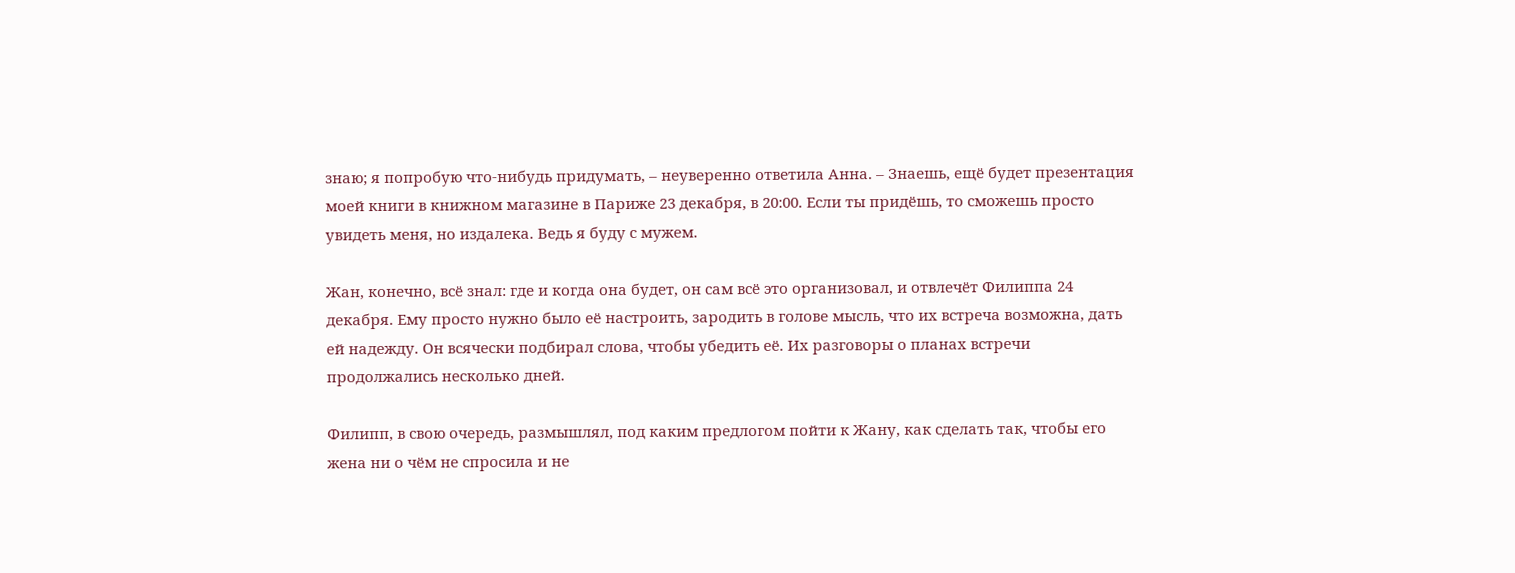знаю; я попробую что-нибудь придумать, – неуверенно ответила Анна. – Знаешь, ещё будет презентация моей книги в книжном магазине в Париже 23 декабря, в 20:00. Если ты придёшь, то сможешь просто увидеть меня, но издалека. Ведь я буду с мужем.

Жан, конечно, всё знал: где и когда она будет, он сам всё это организовал, и отвлечёт Филиппа 24 декабря. Ему просто нужно было её настроить, зародить в голове мысль, что их встреча возможна, дать ей надежду. Он всячески подбирал слова, чтобы убедить её. Их разговоры о планах встречи продолжались несколько дней.

Филипп, в свою очередь, размышлял, под каким предлогом пойти к Жану, как сделать так, чтобы его жена ни о чём не спросила и не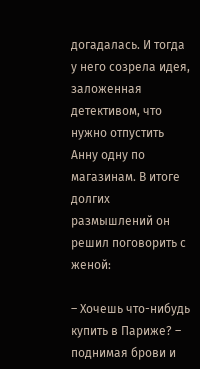догадалась. И тогда у него созрела идея, заложенная детективом, что нужно отпустить Анну одну по магазинам. В итоге долгих размышлений он решил поговорить с женой:

– Хочешь что-нибудь купить в Париже? – поднимая брови и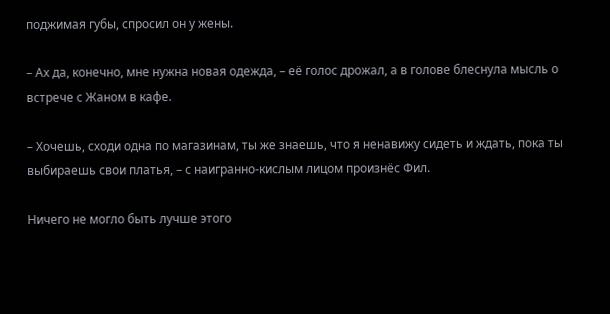поджимая губы, спросил он у жены.

– Ах да, конечно, мне нужна новая одежда, – её голос дрожал, а в голове блеснула мысль о встрече с Жаном в кафе.

– Хочешь, сходи одна по магазинам, ты же знаешь, что я ненавижу сидеть и ждать, пока ты выбираешь свои платья, – с наигранно-кислым лицом произнёс Фил.

Ничего не могло быть лучше этого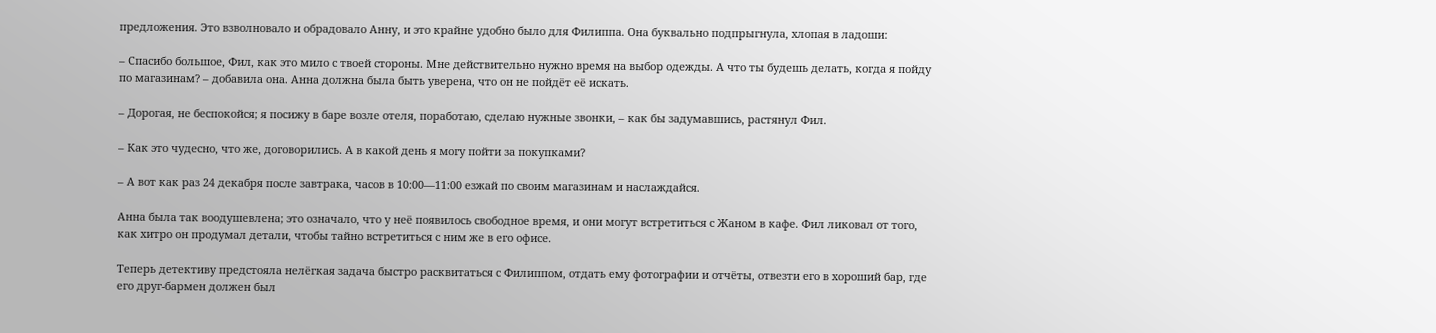предложения. Это взволновало и обрадовало Анну, и это крайне удобно было для Филиппа. Она буквально подпрыгнула, хлопая в ладоши:

– Спасибо большое, Фил, как это мило с твоей стороны. Мне действительно нужно время на выбор одежды. А что ты будешь делать, когда я пойду по магазинам? – добавила она. Анна должна была быть уверена, что он не пойдёт её искать.

– Дорогая, не беспокойся; я посижу в баре возле отеля, поработаю, сделаю нужные звонки, – как бы задумавшись, растянул Фил.

– Как это чудесно, что же, договорились. А в какой день я могу пойти за покупками?

– А вот как раз 24 декабря после завтрака, часов в 10:00—11:00 езжай по своим магазинам и наслаждайся.

Анна была так воодушевлена; это означало, что у неё появилось свободное время, и они могут встретиться с Жаном в кафе. Фил ликовал от того, как хитро он продумал детали, чтобы тайно встретиться с ним же в его офисе.

Теперь детективу предстояла нелёгкая задача быстро расквитаться с Филиппом, отдать ему фотографии и отчёты, отвезти его в хороший бар, где его друг-бармен должен был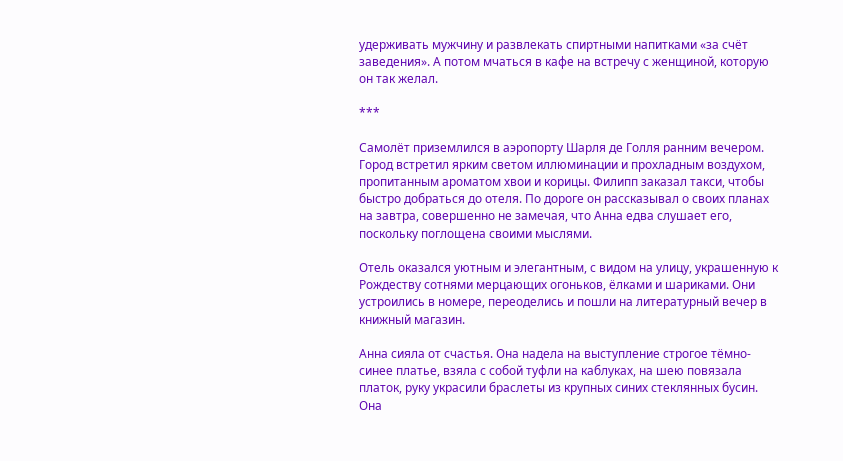удерживать мужчину и развлекать спиртными напитками «за счёт заведения». А потом мчаться в кафе на встречу с женщиной, которую он так желал.

***

Самолёт приземлился в аэропорту Шарля де Голля ранним вечером. Город встретил ярким светом иллюминации и прохладным воздухом, пропитанным ароматом хвои и корицы. Филипп заказал такси, чтобы быстро добраться до отеля. По дороге он рассказывал о своих планах на завтра, совершенно не замечая, что Анна едва слушает его, поскольку поглощена своими мыслями.

Отель оказался уютным и элегантным, с видом на улицу, украшенную к Рождеству сотнями мерцающих огоньков, ёлками и шариками. Они устроились в номере, переоделись и пошли на литературный вечер в книжный магазин.

Анна сияла от счастья. Она надела на выступление строгое тёмно-синее платье, взяла с собой туфли на каблуках, на шею повязала платок, руку украсили браслеты из крупных синих стеклянных бусин. Она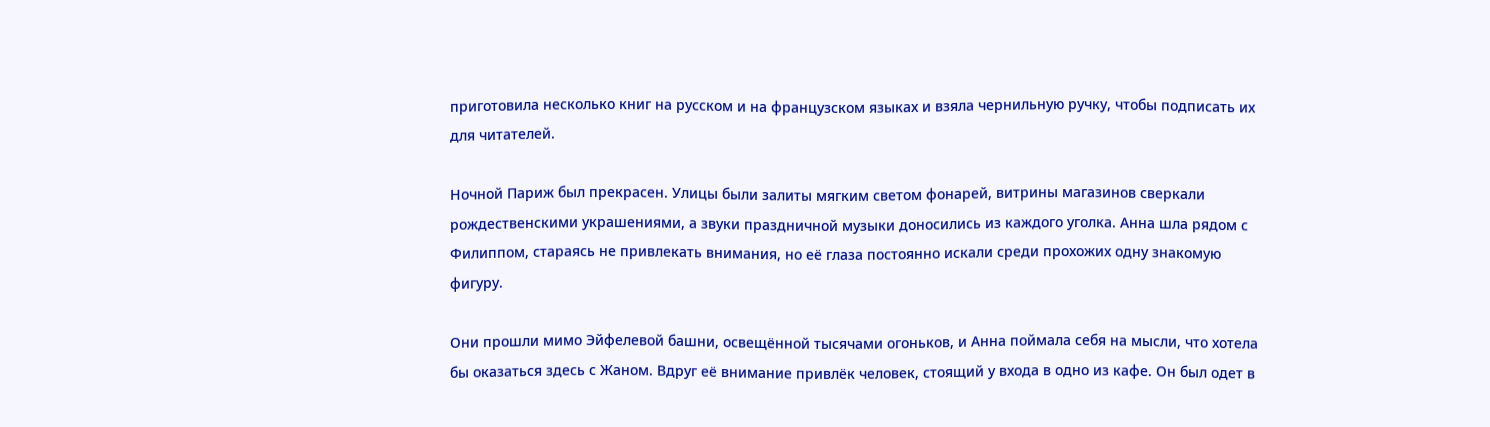приготовила несколько книг на русском и на французском языках и взяла чернильную ручку, чтобы подписать их для читателей.

Ночной Париж был прекрасен. Улицы были залиты мягким светом фонарей, витрины магазинов сверкали рождественскими украшениями, а звуки праздничной музыки доносились из каждого уголка. Анна шла рядом с Филиппом, стараясь не привлекать внимания, но её глаза постоянно искали среди прохожих одну знакомую фигуру.

Они прошли мимо Эйфелевой башни, освещённой тысячами огоньков, и Анна поймала себя на мысли, что хотела бы оказаться здесь с Жаном. Вдруг её внимание привлёк человек, стоящий у входа в одно из кафе. Он был одет в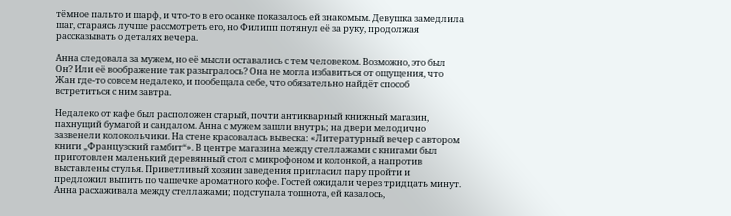тёмное пальто и шарф, и что-то в его осанке показалось ей знакомым. Девушка замедлила шаг, стараясь лучше рассмотреть его, но Филипп потянул её за руку, продолжая рассказывать о деталях вечера.

Анна следовала за мужем, но её мысли оставались с тем человеком. Возможно, это был Он? Или её воображение так разыгралось? Она не могла избавиться от ощущения, что Жан где-то совсем недалеко, и пообещала себе, что обязательно найдёт способ встретиться с ним завтра.

Недалеко от кафе был расположен старый, почти антикварный книжный магазин, пахнущий бумагой и сандалом. Анна с мужем зашли внутрь; на двери мелодично зазвенели колокольчики. На стене красовалась вывеска: «Литературный вечер с автором книги „Французский гамбит“». В центре магазина между стеллажами с книгами был приготовлен маленький деревянный стол с микрофоном и колонкой, а напротив выставлены стулья. Приветливый хозяин заведения пригласил пару пройти и предложил выпить по чашечке ароматного кофе. Гостей ожидали через тридцать минут. Анна расхаживала между стеллажами; подступала тошнота, ей казалось,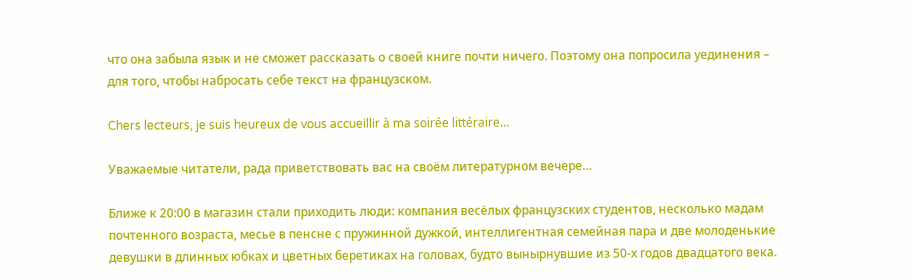что она забыла язык и не сможет рассказать о своей книге почти ничего. Поэтому она попросила уединения – для того, чтобы набросать себе текст на французском.

Chers lecteurs, je suis heureux de vous accueillir à ma soirée littéraire…

Уважаемые читатели, рада приветствовать вас на своём литературном вечере…

Ближе к 20:00 в магазин стали приходить люди: компания весёлых французских студентов, несколько мадам почтенного возраста, месье в пенсне с пружинной дужкой, интеллигентная семейная пара и две молоденькие девушки в длинных юбках и цветных беретиках на головах, будто вынырнувшие из 50-х годов двадцатого века.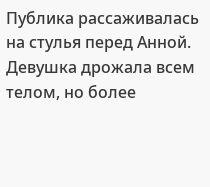Публика рассаживалась на стулья перед Анной. Девушка дрожала всем телом, но более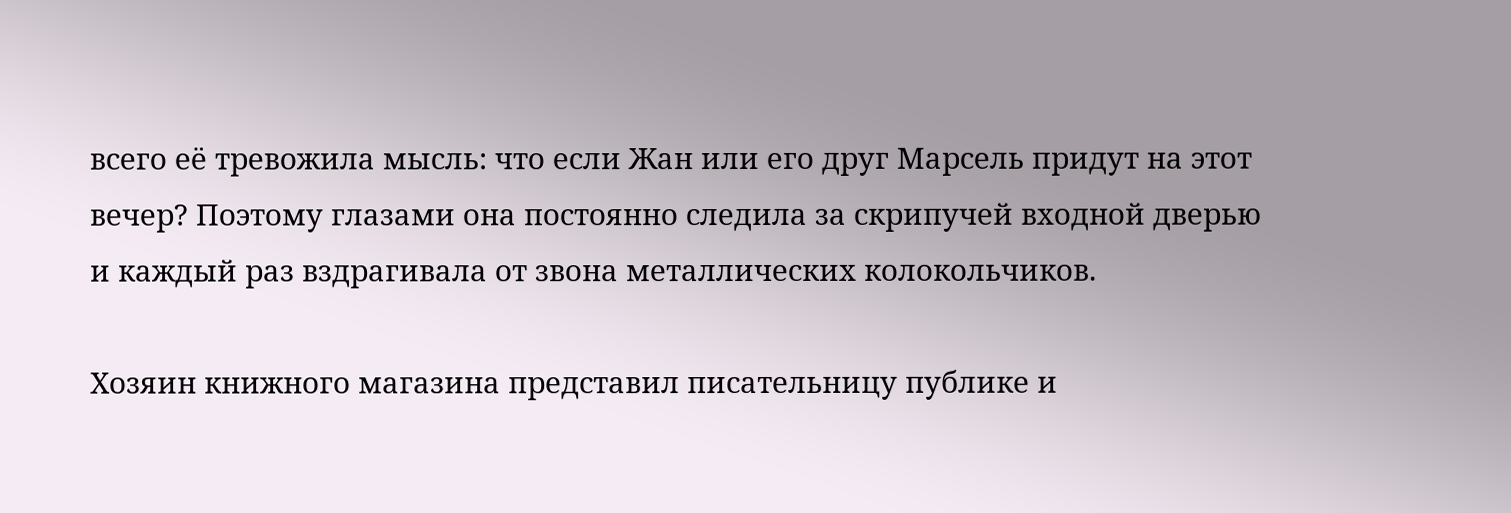всего её тревожила мысль: что если Жан или его друг Марсель придут на этот вечер? Поэтому глазами она постоянно следила за скрипучей входной дверью и каждый раз вздрагивала от звона металлических колокольчиков.

Хозяин книжного магазина представил писательницу публике и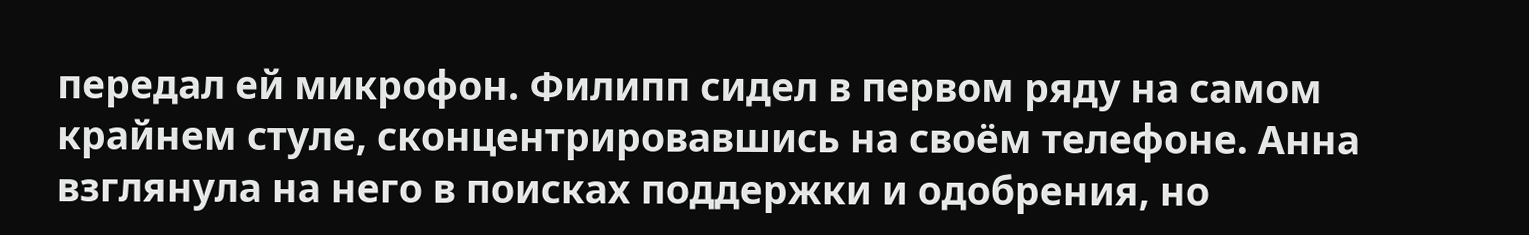передал ей микрофон. Филипп сидел в первом ряду на самом крайнем стуле, сконцентрировавшись на своём телефоне. Анна взглянула на него в поисках поддержки и одобрения, но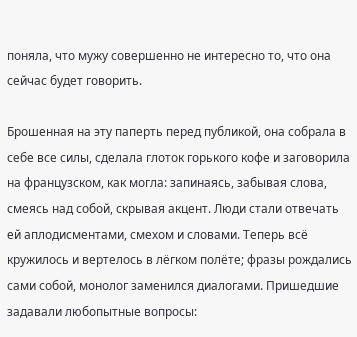поняла, что мужу совершенно не интересно то, что она сейчас будет говорить.

Брошенная на эту паперть перед публикой, она собрала в себе все силы, сделала глоток горького кофе и заговорила на французском, как могла: запинаясь, забывая слова, смеясь над собой, скрывая акцент. Люди стали отвечать ей аплодисментами, смехом и словами. Теперь всё кружилось и вертелось в лёгком полёте; фразы рождались сами собой, монолог заменился диалогами. Пришедшие задавали любопытные вопросы: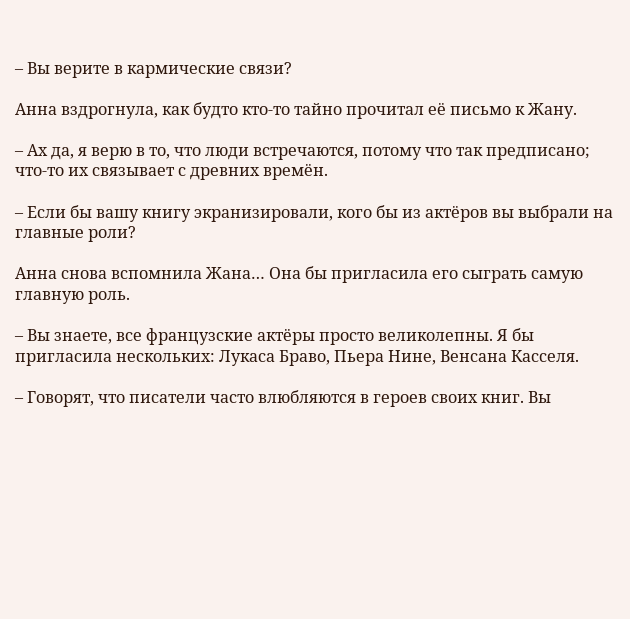– Вы верите в кармические связи?

Анна вздрогнула, как будто кто-то тайно прочитал её письмо к Жану.

– Ах да, я верю в то, что люди встречаются, потому что так предписано; что-то их связывает с древних времён.

– Если бы вашу книгу экранизировали, кого бы из актёров вы выбрали на главные роли?

Анна снова вспомнила Жана… Она бы пригласила его сыграть самую главную роль.

– Вы знаете, все французские актёры просто великолепны. Я бы пригласила нескольких: Лукаса Браво, Пьера Нине, Венсана Касселя.

– Говорят, что писатели часто влюбляются в героев своих книг. Вы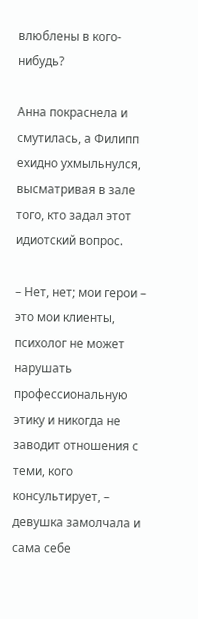влюблены в кого-нибудь?

Анна покраснела и смутилась, а Филипп ехидно ухмыльнулся, высматривая в зале того, кто задал этот идиотский вопрос.

– Нет, нет; мои герои – это мои клиенты, психолог не может нарушать профессиональную этику и никогда не заводит отношения с теми, кого консультирует, – девушка замолчала и сама себе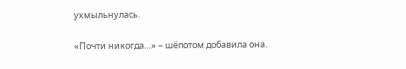ухмыльнулась.

«Почти никогда…» – шёпотом добавила она.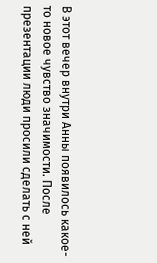В этот вечер внутри Анны появилось какое-то новое чувство значимости. После презентации люди просили сделать с ней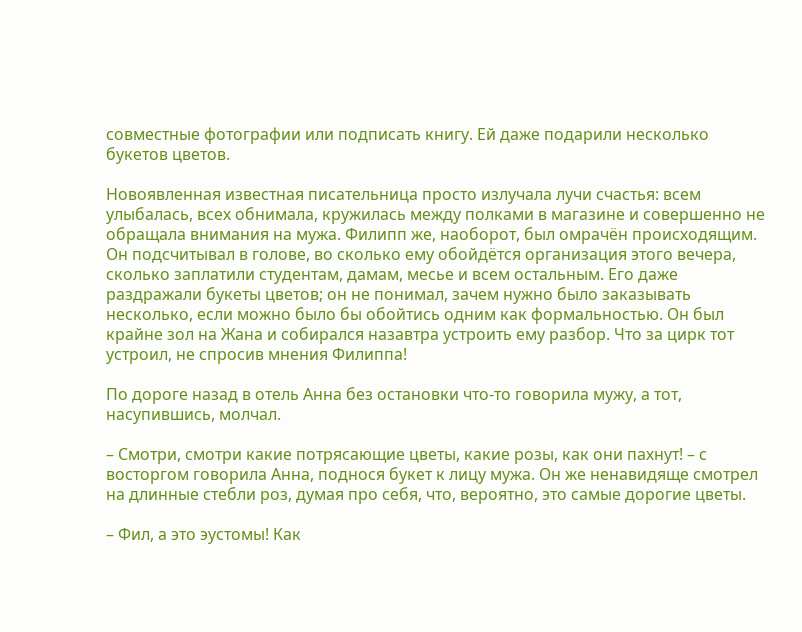совместные фотографии или подписать книгу. Ей даже подарили несколько букетов цветов.

Новоявленная известная писательница просто излучала лучи счастья: всем улыбалась, всех обнимала, кружилась между полками в магазине и совершенно не обращала внимания на мужа. Филипп же, наоборот, был омрачён происходящим. Он подсчитывал в голове, во сколько ему обойдётся организация этого вечера, сколько заплатили студентам, дамам, месье и всем остальным. Его даже раздражали букеты цветов; он не понимал, зачем нужно было заказывать несколько, если можно было бы обойтись одним как формальностью. Он был крайне зол на Жана и собирался назавтра устроить ему разбор. Что за цирк тот устроил, не спросив мнения Филиппа!

По дороге назад в отель Анна без остановки что-то говорила мужу, а тот, насупившись, молчал.

– Смотри, смотри какие потрясающие цветы, какие розы, как они пахнут! – с восторгом говорила Анна, поднося букет к лицу мужа. Он же ненавидяще смотрел на длинные стебли роз, думая про себя, что, вероятно, это самые дорогие цветы.

– Фил, а это эустомы! Как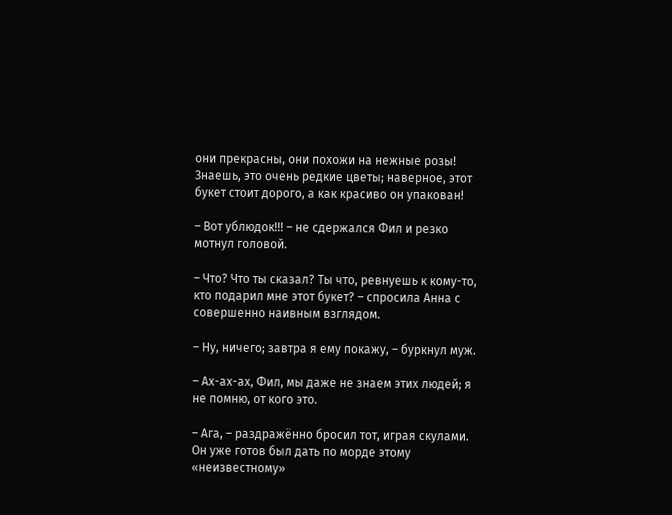они прекрасны, они похожи на нежные розы! Знаешь, это очень редкие цветы; наверное, этот букет стоит дорого, а как красиво он упакован!

– Вот ублюдок!!! – не сдержался Фил и резко мотнул головой.

– Что? Что ты сказал? Ты что, ревнуешь к кому-то, кто подарил мне этот букет? – спросила Анна с совершенно наивным взглядом.

– Ну, ничего; завтра я ему покажу, – буркнул муж.

– Ах-ах-ах, Фил, мы даже не знаем этих людей; я не помню, от кого это.

– Ага, – раздражённо бросил тот, играя скулами. Он уже готов был дать по морде этому «неизвестному»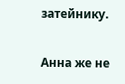затейнику.

Анна же не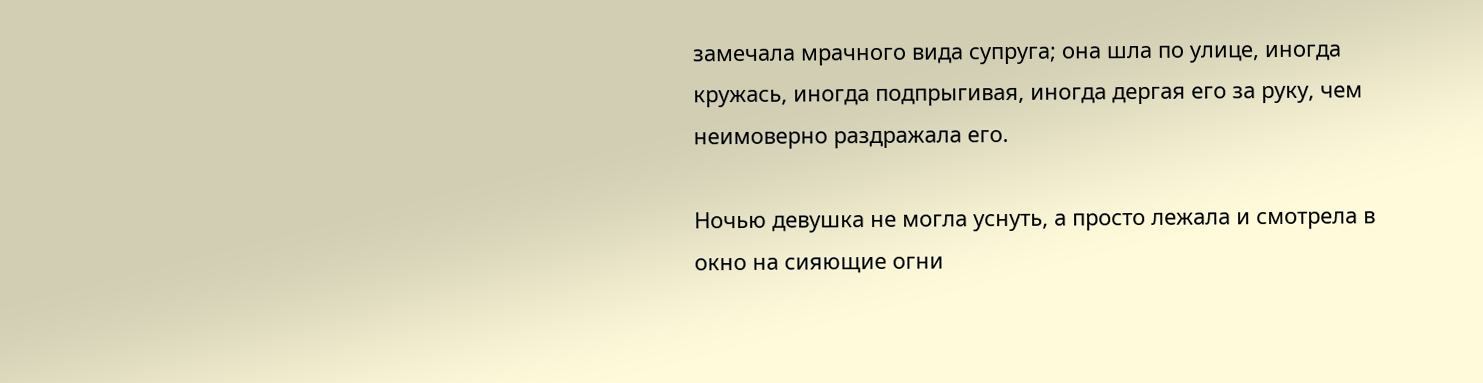замечала мрачного вида супруга; она шла по улице, иногда кружась, иногда подпрыгивая, иногда дергая его за руку, чем неимоверно раздражала его.

Ночью девушка не могла уснуть, а просто лежала и смотрела в окно на сияющие огни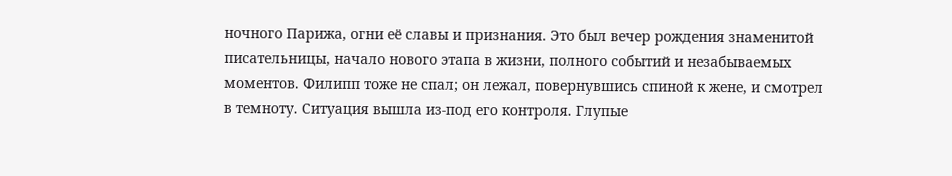ночного Парижа, огни её славы и признания. Это был вечер рождения знаменитой писательницы, начало нового этапа в жизни, полного событий и незабываемых моментов. Филипп тоже не спал; он лежал, повернувшись спиной к жене, и смотрел в темноту. Ситуация вышла из-под его контроля. Глупые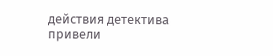действия детектива привели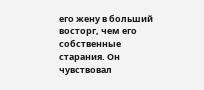его жену в больший восторг, чем его собственные старания. Он чувствовал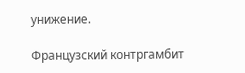унижение.

Французский контргамбит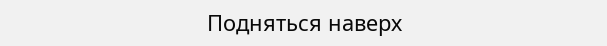Подняться наверх